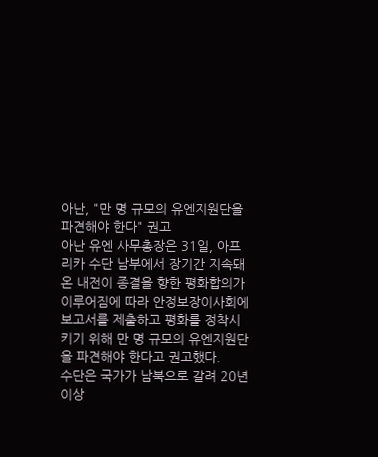아난, "만 명 규모의 유엔지원단을 파견해야 한다" 권고
아난 유엔 사무총장은 31일, 아프리카 수단 남부에서 장기간 지속돼 온 내전이 종결을 향한 평화합의가 이루어짐에 따라 안정보장이사회에 보고서를 제출하고 평화를 정착시키기 위해 만 명 규모의 유엔지원단을 파견해야 한다고 권고했다.
수단은 국가가 남북으로 갈려 20년 이상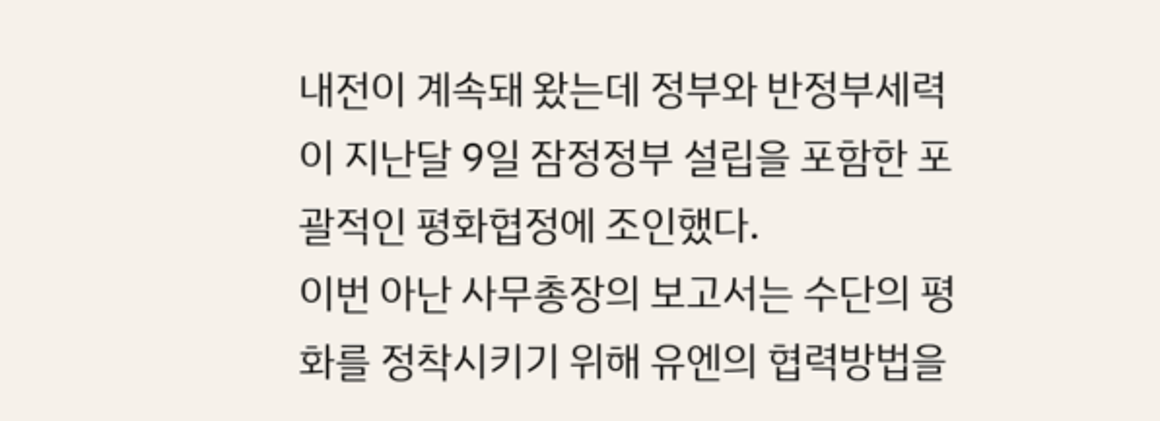내전이 계속돼 왔는데 정부와 반정부세력이 지난달 9일 잠정정부 설립을 포함한 포괄적인 평화협정에 조인했다.
이번 아난 사무총장의 보고서는 수단의 평화를 정착시키기 위해 유엔의 협력방법을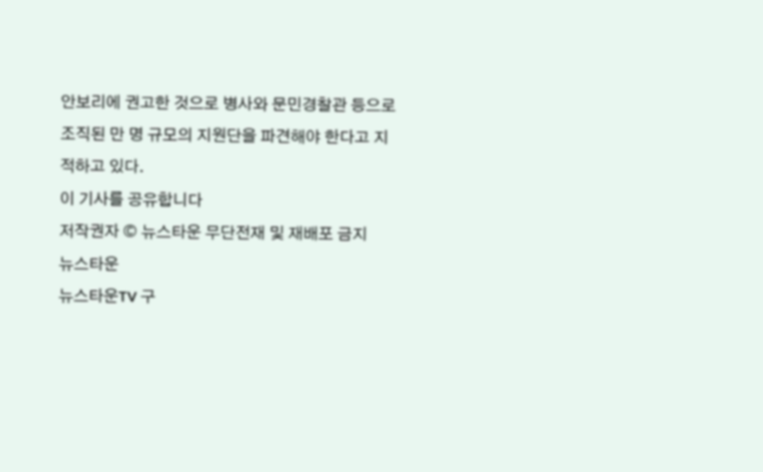안보리에 권고한 것으로 병사와 문민경찰관 등으로 조직된 만 명 규모의 지원단을 파견해야 한다고 지적하고 있다.
이 기사를 공유합니다
저작권자 © 뉴스타운 무단전재 및 재배포 금지
뉴스타운
뉴스타운TV 구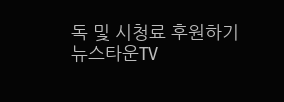독 및 시청료 후원하기
뉴스타운TV